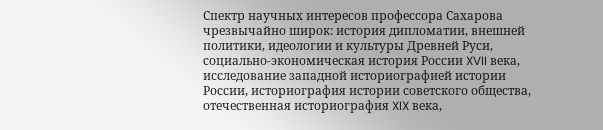Спектр научных интересов профессора Сахарова чрезвычайно широк: история дипломатии, внешней политики, идеологии и культуры Древней Руси, социально-экономическая история России XVII века, исследование западной историографией истории России, историография истории советского общества, отечественная историография XIX века,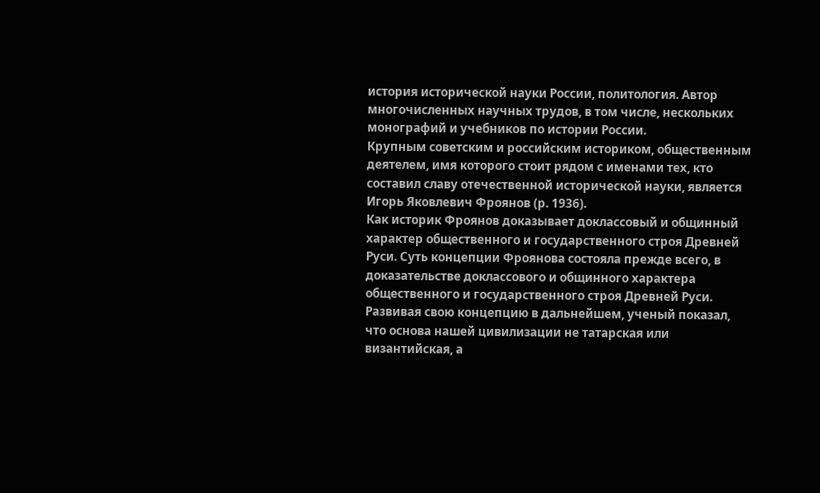история исторической науки России, политология. Автор многочисленных научных трудов, в том числе, нескольких монографий и учебников по истории России.
Крупным советским и российским историком, общественным деятелем, имя которого стоит рядом с именами тех, кто составил славу отечественной исторической науки, является Игорь Яковлевич Фроянов (р. 1936).
Как историк Фроянов доказывает доклассовый и общинный характер общественного и государственного строя Древней Руси. Суть концепции Фроянова состояла прежде всего, в доказательстве доклассового и общинного характера общественного и государственного строя Древней Руси. Развивая свою концепцию в дальнейшем, ученый показал, что основа нашей цивилизации не татарская или византийская, а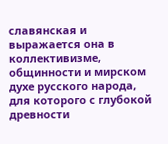славянская и выражается она в коллективизме, общинности и мирском духе русского народа, для которого с глубокой древности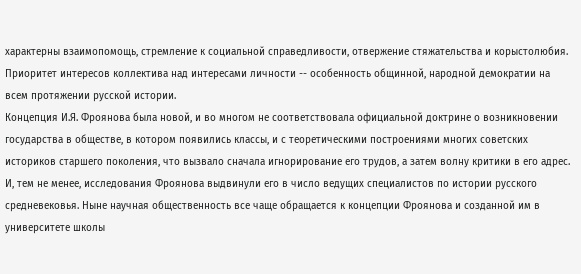характерны взаимопомощь, стремление к социальной справедливости, отвержение стяжательства и корыстолюбия. Приоритет интересов коллектива над интересами личности -- особенность общинной, народной демократии на всем протяжении русской истории.
Концепция И.Я. Фроянова была новой, и во многом не соответствовала официальной доктрине о возникновении государства в обществе, в котором появились классы, и с теоретическими построениями многих советских историков старшего поколения, что вызвало сначала игнорирование его трудов, а затем волну критики в его адрес. И, тем не менее, исследования Фроянова выдвинули его в число ведущих специалистов по истории русского средневековья. Ныне научная общественность все чаще обращается к концепции Фроянова и созданной им в университете школы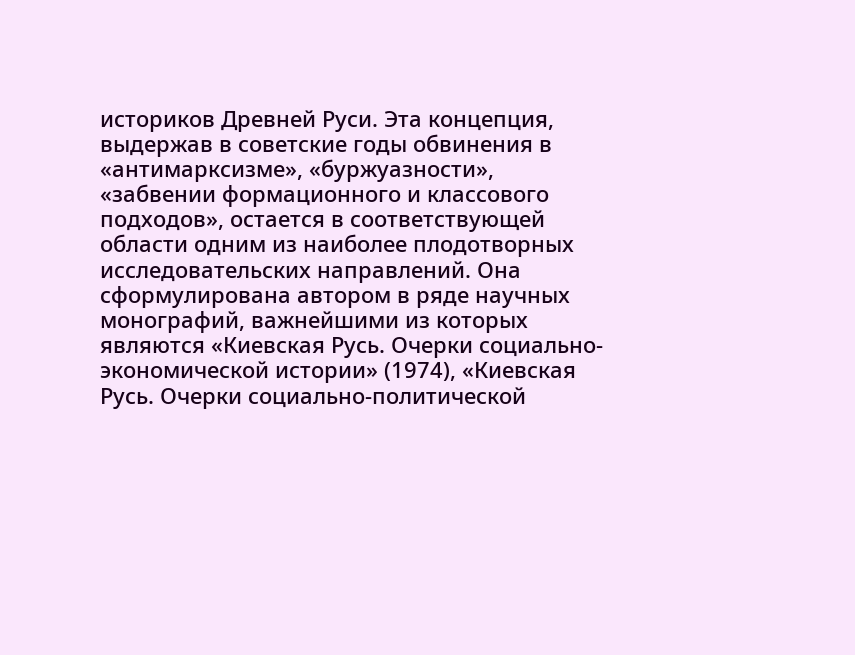историков Древней Руси. Эта концепция, выдержав в советские годы обвинения в «антимарксизме», «буржуазности», «забвении формационного и классового подходов», остается в соответствующей области одним из наиболее плодотворных исследовательских направлений. Она сформулирована автором в ряде научных монографий, важнейшими из которых являются «Киевская Русь. Очерки социально-экономической истории» (1974), «Киевская Русь. Очерки социально-политической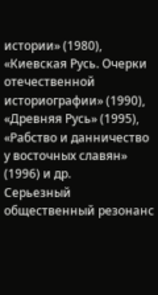истории» (1980), «Киевская Русь. Очерки отечественной историографии» (1990), «Древняя Русь» (1995), «Рабство и данничество у восточных славян» (1996) и др.
Серьезный общественный резонанс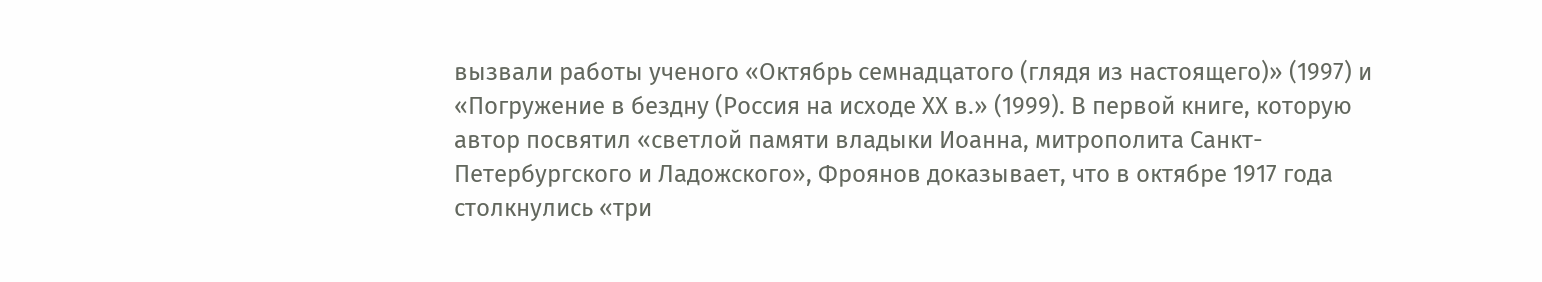вызвали работы ученого «Октябрь семнадцатого (глядя из настоящего)» (1997) и «Погружение в бездну (Россия на исходе ХХ в.» (1999). В первой книге, которую автор посвятил «светлой памяти владыки Иоанна, митрополита Санкт-Петербургского и Ладожского», Фроянов доказывает, что в октябре 1917 года столкнулись «три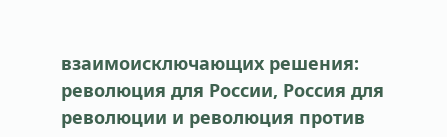взаимоисключающих решения: революция для России, Россия для революции и революция против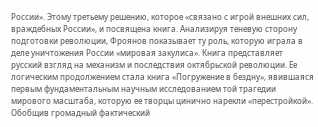России». Этому третьему решению, которое «связано с игрой внешних сил, враждебных России», и посвящена книга. Анализируя теневую сторону подготовки революции, Фроянов показывает ту роль, которую играла в деле уничтожения России «мировая закулиса». Книга представляет русский взгляд на механизм и последствия октябрьской революции. Ее логическим продолжением стала книга «Погружение в бездну», явившаяся первым фундаментальным научным исследованием той трагедии мирового масштаба, которую ее творцы цинично нарекли «перестройкой». Обобщив громадный фактический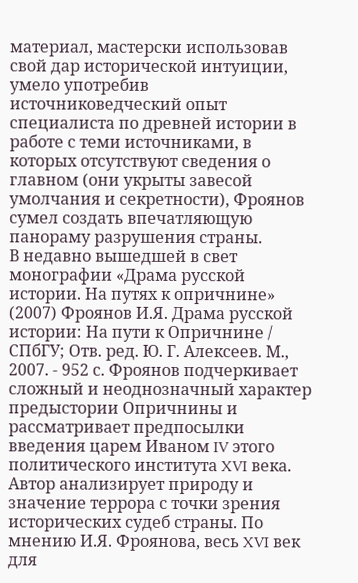материал, мастерски использовав свой дар исторической интуиции, умело употребив источниковедческий опыт специалиста по древней истории в работе с теми источниками, в которых отсутствуют сведения о главном (они укрыты завесой умолчания и секретности), Фроянов сумел создать впечатляющую панораму разрушения страны.
В недавно вышедшей в свет монографии «Драма русской истории. На путях к опричнине» (2007) Фроянов И.Я. Драма русской истории: На пути к Опричнине / СПбГУ; Отв. ред. Ю. Г. Алексеев. М., 2007. - 952 с. Фроянов подчеркивает сложный и неоднозначный характер предыстории Опричнины и рассматривает предпосылки введения царем Иваном IV этого политического института XVI века. Автор анализирует природу и значение террора с точки зрения исторических судеб страны. По мнению И.Я. Фроянова, весь XVI век для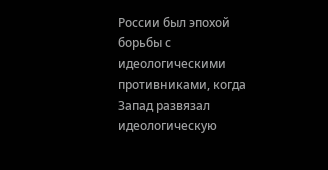России был эпохой борьбы с идеологическими противниками, когда Запад развязал идеологическую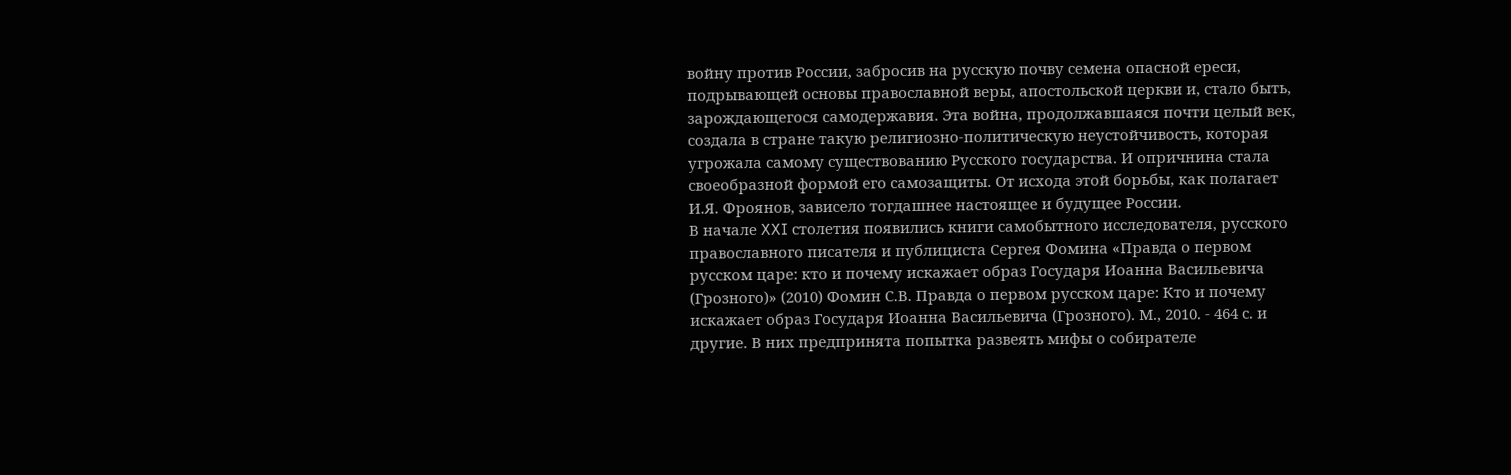войну против России, забросив на русскую почву семена опасной ереси, подрывающей основы православной веры, апостольской церкви и, стало быть, зарождающегося самодержавия. Эта война, продолжавшаяся почти целый век, создала в стране такую религиозно-политическую неустойчивость, которая угрожала самому существованию Русского государства. И опричнина стала своеобразной формой его самозащиты. От исхода этой борьбы, как полагает И.Я. Фроянов, зависело тогдашнее настоящее и будущее России.
В начале XXI столетия появились книги самобытного исследователя, русского православного писателя и публициста Сергея Фомина «Правда о первом русском царе: кто и почему искажает образ Государя Иоанна Васильевича (Грозного)» (2010) Фомин С.В. Правда о первом русском царе: Кто и почему искажает образ Государя Иоанна Васильевича (Грозного). М., 2010. - 464 с. и другие. В них предпринята попытка развеять мифы о собирателе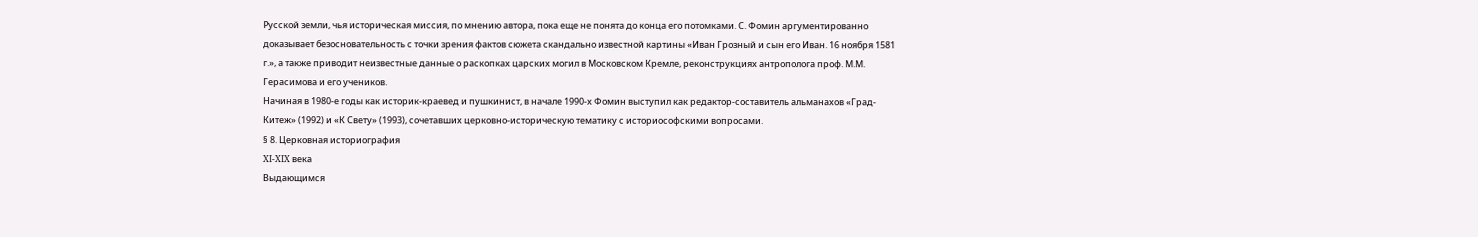Русской земли, чья историческая миссия, по мнению автора, пока еще не понята до конца его потомками. С. Фомин аргументированно доказывает безосновательность с точки зрения фактов сюжета скандально известной картины «Иван Грозный и сын его Иван. 16 ноября 1581 г.», а также приводит неизвестные данные о раскопках царских могил в Московском Кремле, реконструкциях антрополога проф. М.М. Герасимова и его учеников.
Начиная в 1980-е годы как историк-краевед и пушкинист, в начале 1990-х Фомин выступил как редактор-составитель альманахов «Град-Китеж» (1992) и «К Свету» (1993), сочетавших церковно-историческую тематику с историософскими вопросами.
§ 8. Церковная историография
XI-XIX века
Выдающимся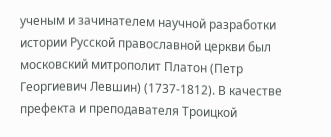ученым и зачинателем научной разработки истории Русской православной церкви был московский митрополит Платон (Петр Георгиевич Левшин) (1737-1812). В качестве префекта и преподавателя Троицкой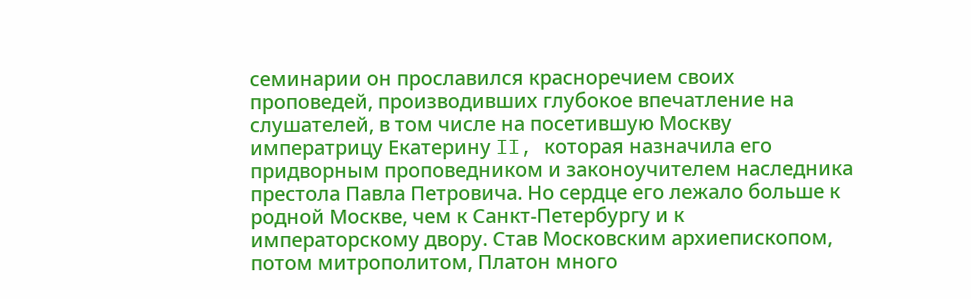семинарии он прославился красноречием своих проповедей, производивших глубокое впечатление на слушателей, в том числе на посетившую Москву императрицу Екатерину II, которая назначила его придворным проповедником и законоучителем наследника престола Павла Петровича. Но сердце его лежало больше к родной Москве, чем к Санкт-Петербургу и к императорскому двору. Став Московским архиепископом, потом митрополитом, Платон много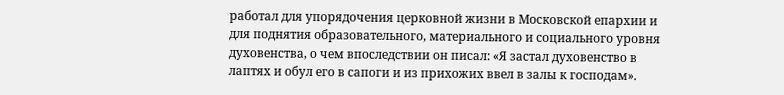работал для упорядочения церковной жизни в Московской епархии и для поднятия образовательного, материального и социального уровня духовенства, о чем впоследствии он писал: «Я застал духовенство в лаптях и обул его в сапоги и из прихожих ввел в залы к господам».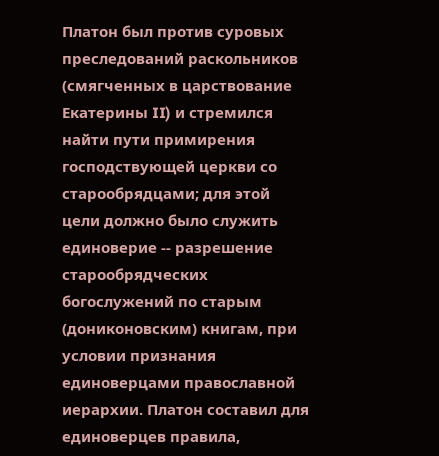Платон был против суровых преследований раскольников (смягченных в царствование Екатерины II) и стремился найти пути примирения господствующей церкви со старообрядцами; для этой цели должно было служить единоверие -- разрешение старообрядческих богослужений по старым (дониконовским) книгам, при условии признания единоверцами православной иерархии. Платон составил для единоверцев правила,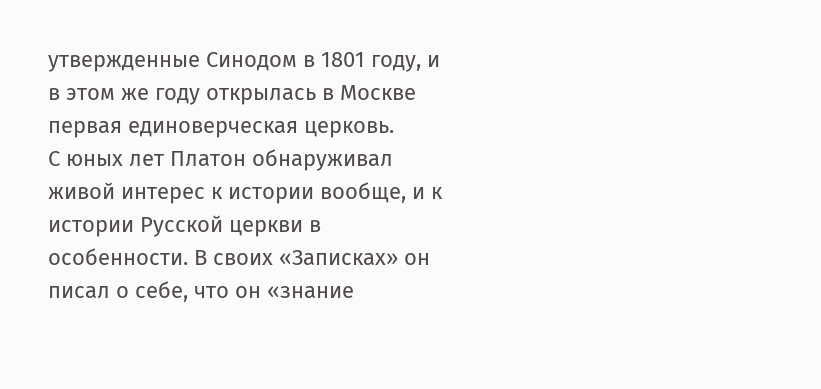утвержденные Синодом в 1801 году, и в этом же году открылась в Москве первая единоверческая церковь.
С юных лет Платон обнаруживал живой интерес к истории вообще, и к истории Русской церкви в особенности. В своих «Записках» он писал о себе, что он «знание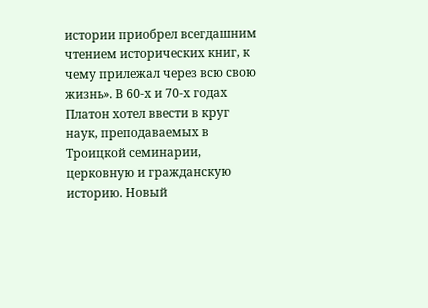истории приобрел всегдашним чтением исторических книг, к чему прилежал через всю свою жизнь». В 60-х и 70-х годах Платон хотел ввести в круг наук, преподаваемых в Троицкой семинарии, церковную и гражданскую историю. Новый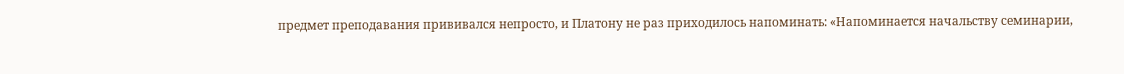предмет преподавания прививался непросто, и Платону не раз приходилось напоминать: «Напоминается начальству семинарии,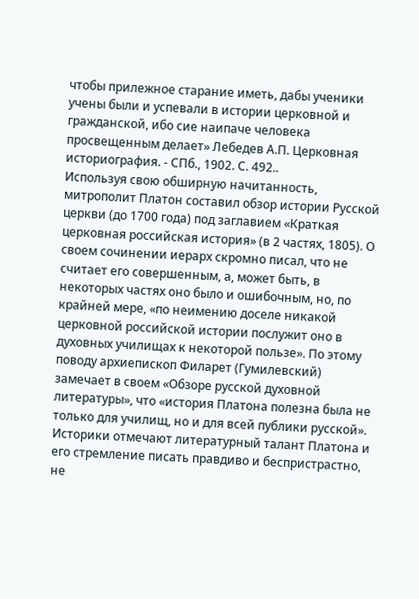чтобы прилежное старание иметь, дабы ученики учены были и успевали в истории церковной и гражданской, ибо сие наипаче человека просвещенным делает» Лебедев А.П. Церковная историография. - СПб., 1902. С. 492..
Используя свою обширную начитанность, митрополит Платон составил обзор истории Русской церкви (до 1700 года) под заглавием «Краткая церковная российская история» (в 2 частях, 1805). О своем сочинении иерарх скромно писал, что не считает его совершенным, а, может быть, в некоторых частях оно было и ошибочным, но, по крайней мере, «по неимению доселе никакой церковной российской истории послужит оно в духовных училищах к некоторой пользе». По этому поводу архиепископ Филарет (Гумилевский) замечает в своем «Обзоре русской духовной литературы», что «история Платона полезна была не только для училищ, но и для всей публики русской». Историки отмечают литературный талант Платона и его стремление писать правдиво и беспристрастно, не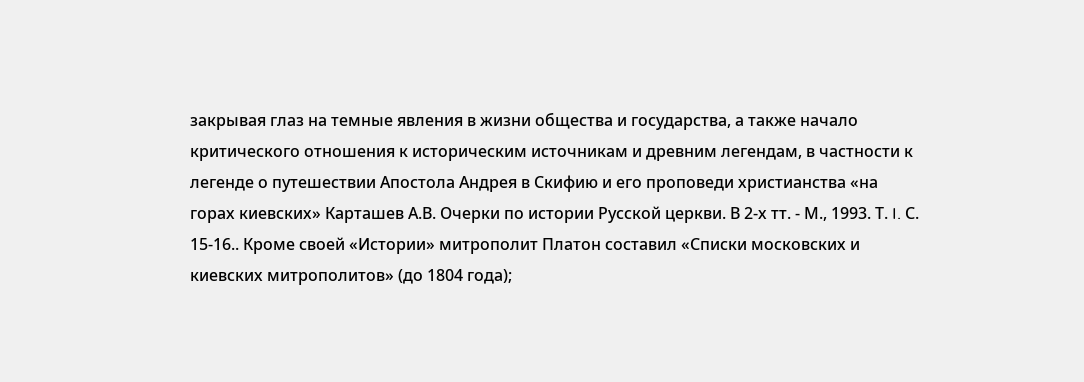закрывая глаз на темные явления в жизни общества и государства, а также начало критического отношения к историческим источникам и древним легендам, в частности к легенде о путешествии Апостола Андрея в Скифию и его проповеди христианства «на горах киевских» Карташев А.В. Очерки по истории Русской церкви. В 2-х тт. - М., 1993. Т. I. С. 15-16.. Кроме своей «Истории» митрополит Платон составил «Списки московских и киевских митрополитов» (до 1804 года);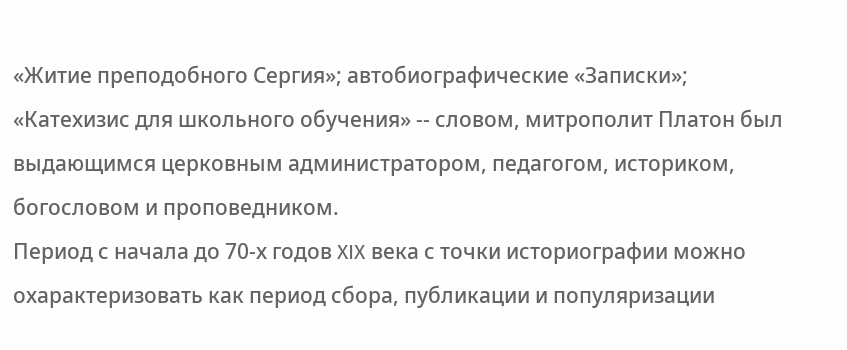«Житие преподобного Сергия»; автобиографические «Записки»; «Катехизис для школьного обучения» -- словом, митрополит Платон был выдающимся церковным администратором, педагогом, историком, богословом и проповедником.
Период с начала до 70-х годов XIX века с точки историографии можно охарактеризовать как период сбора, публикации и популяризации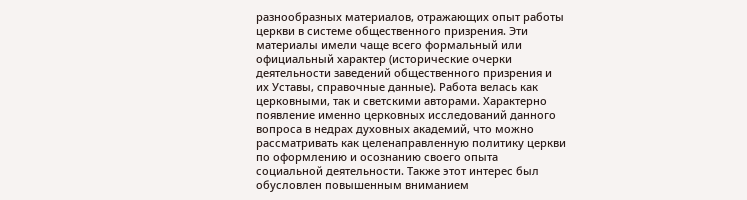разнообразных материалов, отражающих опыт работы церкви в системе общественного призрения. Эти материалы имели чаще всего формальный или официальный характер (исторические очерки деятельности заведений общественного призрения и их Уставы, справочные данные). Работа велась как церковными, так и светскими авторами. Характерно появление именно церковных исследований данного вопроса в недрах духовных академий, что можно рассматривать как целенаправленную политику церкви по оформлению и осознанию своего опыта социальной деятельности. Также этот интерес был обусловлен повышенным вниманием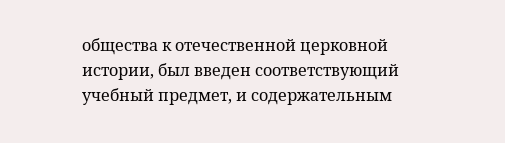общества к отечественной церковной истории, был введен соответствующий учебный предмет, и содержательным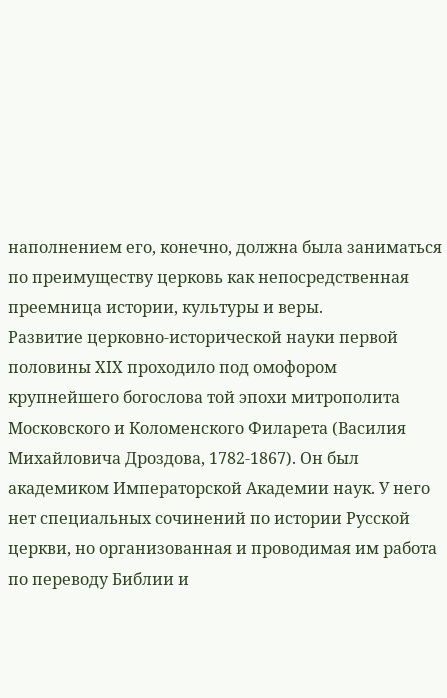наполнением его, конечно, должна была заниматься по преимуществу церковь как непосредственная преемница истории, культуры и веры.
Развитие церковно-исторической науки первой половины XIX проходило под омофором крупнейшего богослова той эпохи митрополита Московского и Коломенского Филарета (Василия Михайловича Дроздова, 1782-1867). Он был академиком Императорской Академии наук. У него нет специальных сочинений по истории Русской церкви, но организованная и проводимая им работа по переводу Библии и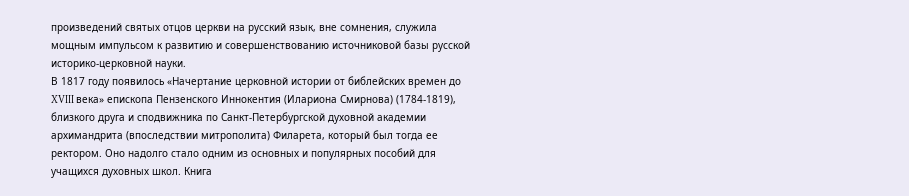произведений святых отцов церкви на русский язык, вне сомнения, служила мощным импульсом к развитию и совершенствованию источниковой базы русской историко-церковной науки.
В 1817 году появилось «Начертание церковной истории от библейских времен до XVIII века» епископа Пензенского Иннокентия (Илариона Смирнова) (1784-1819), близкого друга и сподвижника по Санкт-Петербургской духовной академии архимандрита (впоследствии митрополита) Филарета, который был тогда ее ректором. Оно надолго стало одним из основных и популярных пособий для учащихся духовных школ. Книга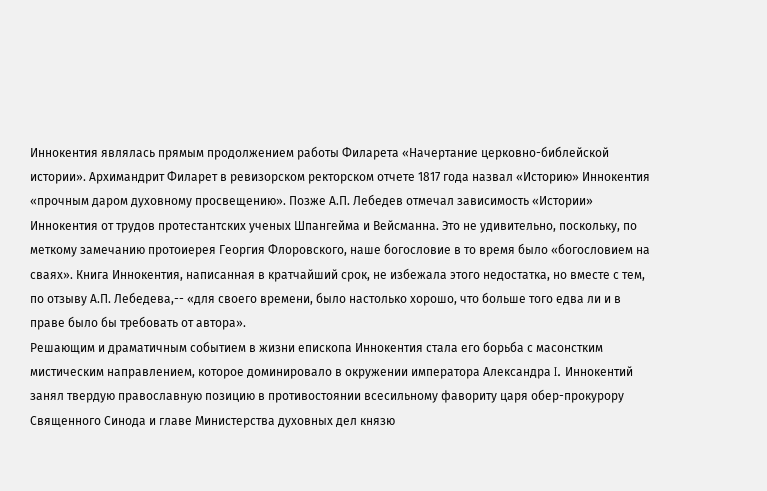Иннокентия являлась прямым продолжением работы Филарета «Начертание церковно-библейской истории». Архимандрит Филарет в ревизорском ректорском отчете 1817 года назвал «Историю» Иннокентия «прочным даром духовному просвещению». Позже А.П. Лебедев отмечал зависимость «Истории» Иннокентия от трудов протестантских ученых Шпангейма и Вейсманна. Это не удивительно, поскольку, по меткому замечанию протоиерея Георгия Флоровского, наше богословие в то время было «богословием на сваях». Книга Иннокентия, написанная в кратчайший срок, не избежала этого недостатка, но вместе с тем, по отзыву А.П. Лебедева,-- «для своего времени, было настолько хорошо, что больше того едва ли и в праве было бы требовать от автора».
Решающим и драматичным событием в жизни епископа Иннокентия стала его борьба с масонстким мистическим направлением, которое доминировало в окружении императора Александра I. Иннокентий занял твердую православную позицию в противостоянии всесильному фавориту царя обер-прокурору Священного Синода и главе Министерства духовных дел князю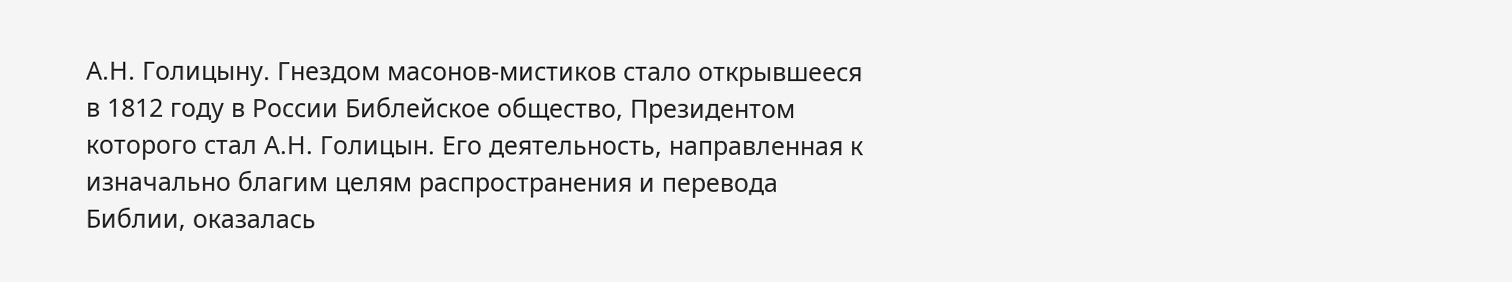А.Н. Голицыну. Гнездом масонов-мистиков стало открывшееся в 1812 году в России Библейское общество, Президентом которого стал А.Н. Голицын. Его деятельность, направленная к изначально благим целям распространения и перевода Библии, оказалась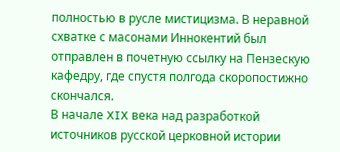полностью в русле мистицизма. В неравной схватке с масонами Иннокентий был отправлен в почетную ссылку на Пензескую кафедру, где спустя полгода скоропостижно скончался.
В начале XIX века над разработкой источников русской церковной истории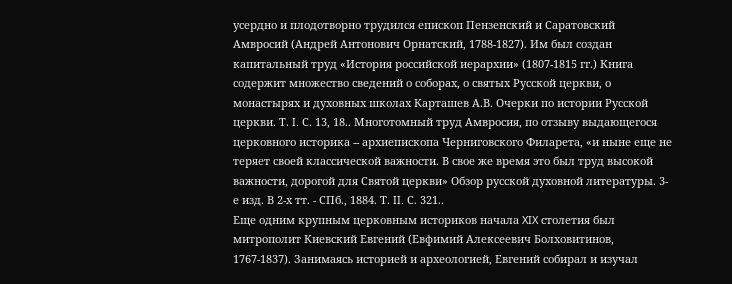усердно и плодотворно трудился епископ Пензенский и Саратовский Амвросий (Андрей Антонович Орнатский, 1788-1827). Им был создан капитальный труд «История российской иерархии» (1807-1815 гг.) Книга содержит множество сведений о соборах, о святых Русской церкви, о монастырях и духовных школах Карташев А.В. Очерки по истории Русской церкви. Т. I. С. 13, 18.. Многотомный труд Амвросия, по отзыву выдающегося церковного историка -- архиепископа Черниговского Филарета, «и ныне еще не теряет своей классической важности. В свое же время это был труд высокой важности, дорогой для Святой церкви» Обзор русской духовной литературы. 3-е изд. В 2-х тт. - СПб., 1884. Т. II. С. 321..
Еще одним крупным церковным историков начала XIX столетия был митрополит Киевский Евгений (Евфимий Алексеевич Болховитинов, 1767-1837). Занимаясь историей и археологией, Евгений собирал и изучал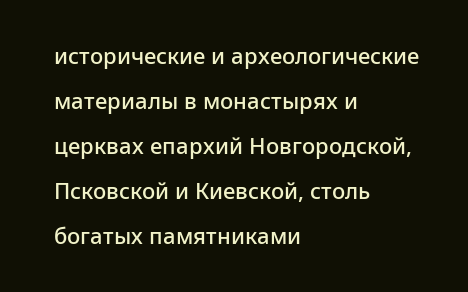исторические и археологические материалы в монастырях и церквах епархий Новгородской, Псковской и Киевской, столь богатых памятниками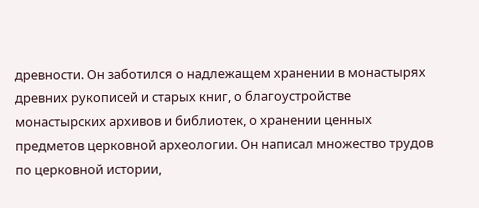древности. Он заботился о надлежащем хранении в монастырях древних рукописей и старых книг, о благоустройстве монастырских архивов и библиотек, о хранении ценных предметов церковной археологии. Он написал множество трудов по церковной истории,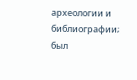археологии и библиографии; был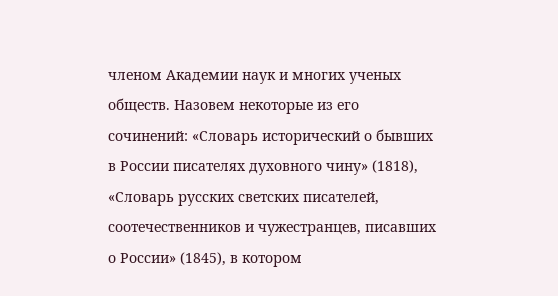членом Академии наук и многих ученых обществ. Назовем некоторые из его сочинений: «Словарь исторический о бывших в России писателях духовного чину» (1818), «Словарь русских светских писателей, соотечественников и чужестранцев, писавших о России» (1845), в котором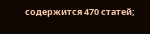содержится 470 статей;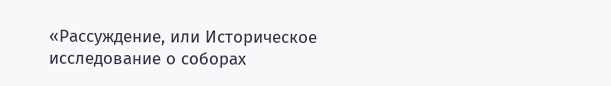«Рассуждение, или Историческое исследование о соборах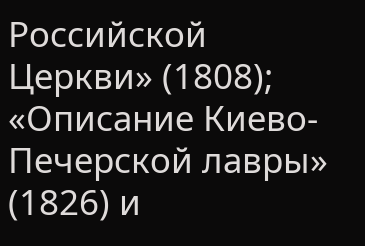Российской Церкви» (1808); «Описание Киево-Печерской лавры» (1826) и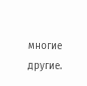многие другие.